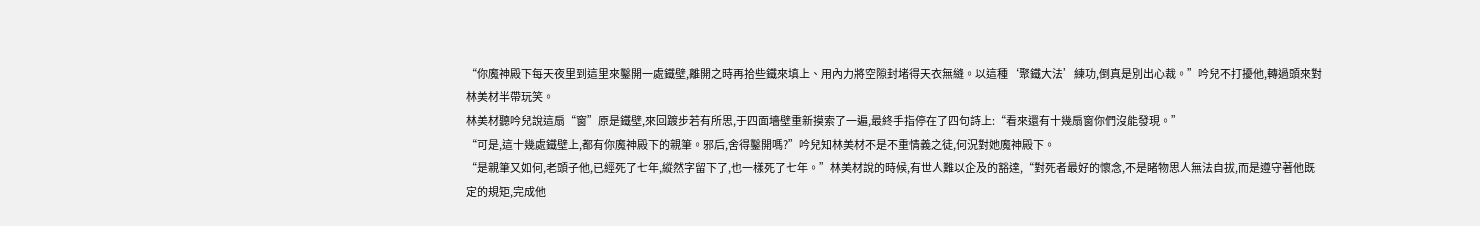“你魔神殿下每天夜里到這里來鑿開一處鐵壁,離開之時再拾些鐵來填上、用內力將空隙封堵得天衣無縫。以這種‘聚鐵大法’練功,倒真是別出心裁。”吟兒不打擾他,轉過頭來對林美材半帶玩笑。
林美材聽吟兒說這扇“窗”原是鐵壁,來回踱步若有所思,于四面墻壁重新摸索了一遍,最終手指停在了四句詩上:“看來還有十幾扇窗你們沒能發現。”
“可是,這十幾處鐵壁上,都有你魔神殿下的親筆。邪后,舍得鑿開嗎?”吟兒知林美材不是不重情義之徒,何況對她魔神殿下。
“是親筆又如何,老頭子他,已經死了七年,縱然字留下了,也一樣死了七年。”林美材說的時候,有世人難以企及的豁達,“對死者最好的懷念,不是睹物思人無法自拔,而是遵守著他既定的規矩,完成他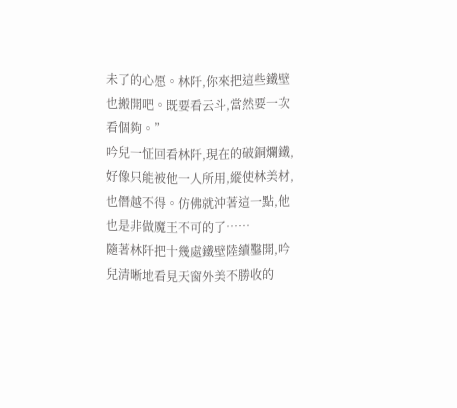未了的心愿。林阡,你來把這些鐵壁也搬開吧。既要看云斗,當然要一次看個夠。”
吟兒一怔回看林阡,現在的破銅爛鐵,好像只能被他一人所用,縱使林美材,也僭越不得。仿佛就沖著這一點,他也是非做魔王不可的了……
隨著林阡把十幾處鐵壁陸續鑿開,吟兒清晰地看見天窗外美不勝收的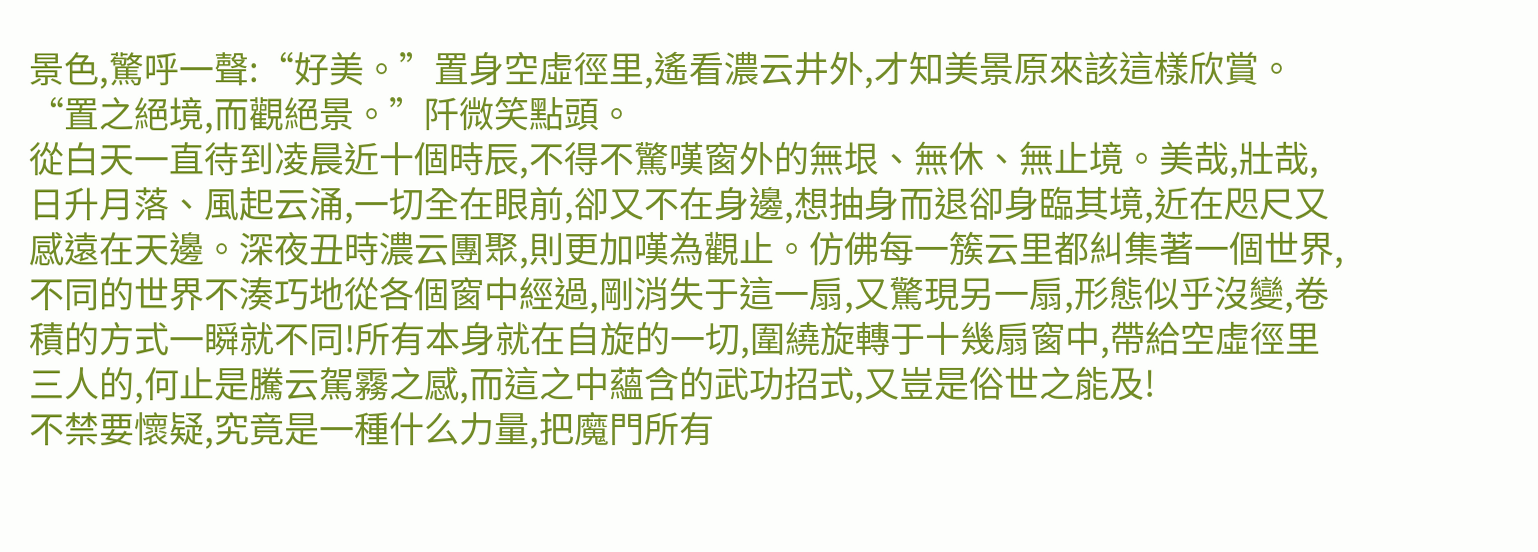景色,驚呼一聲:“好美。”置身空虛徑里,遙看濃云井外,才知美景原來該這樣欣賞。
“置之絕境,而觀絕景。”阡微笑點頭。
從白天一直待到凌晨近十個時辰,不得不驚嘆窗外的無垠、無休、無止境。美哉,壯哉,日升月落、風起云涌,一切全在眼前,卻又不在身邊,想抽身而退卻身臨其境,近在咫尺又感遠在天邊。深夜丑時濃云團聚,則更加嘆為觀止。仿佛每一簇云里都糾集著一個世界,不同的世界不湊巧地從各個窗中經過,剛消失于這一扇,又驚現另一扇,形態似乎沒變,卷積的方式一瞬就不同!所有本身就在自旋的一切,圍繞旋轉于十幾扇窗中,帶給空虛徑里三人的,何止是騰云駕霧之感,而這之中蘊含的武功招式,又豈是俗世之能及!
不禁要懷疑,究竟是一種什么力量,把魔門所有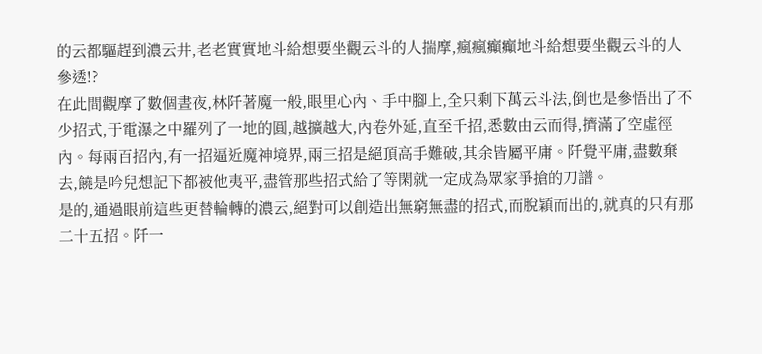的云都驅趕到濃云井,老老實實地斗給想要坐觀云斗的人揣摩,瘋瘋癲癲地斗給想要坐觀云斗的人參透!?
在此間觀摩了數個晝夜,林阡著魔一般,眼里心內、手中腳上,全只剩下萬云斗法,倒也是參悟出了不少招式,于電瀑之中羅列了一地的圓,越擴越大,內卷外延,直至千招,悉數由云而得,擠滿了空虛徑內。每兩百招內,有一招逼近魔神境界,兩三招是絕頂高手難破,其余皆屬平庸。阡覺平庸,盡數棄去,饒是吟兒想記下都被他夷平,盡管那些招式給了等閑就一定成為眾家爭搶的刀譜。
是的,通過眼前這些更替輪轉的濃云,絕對可以創造出無窮無盡的招式,而脫穎而出的,就真的只有那二十五招。阡一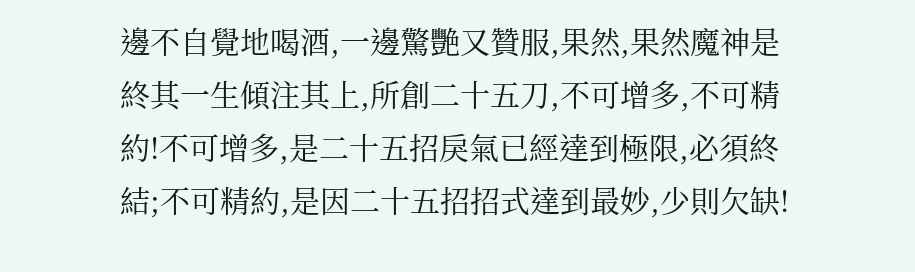邊不自覺地喝酒,一邊驚艷又贊服,果然,果然魔神是終其一生傾注其上,所創二十五刀,不可增多,不可精約!不可增多,是二十五招戾氣已經達到極限,必須終結;不可精約,是因二十五招招式達到最妙,少則欠缺!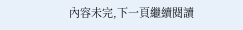內容未完,下一頁繼續閱讀